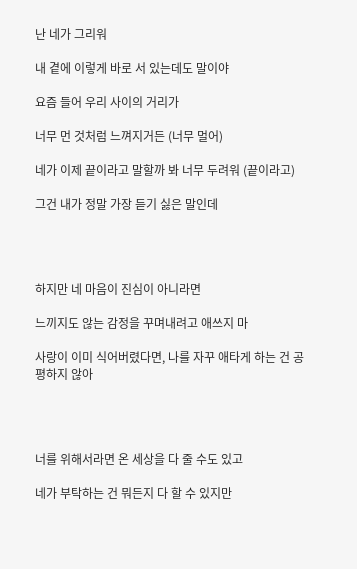난 네가 그리워

내 곁에 이렇게 바로 서 있는데도 말이야

요즘 들어 우리 사이의 거리가

너무 먼 것처럼 느껴지거든 (너무 멀어)

네가 이제 끝이라고 말할까 봐 너무 두려워 (끝이라고)

그건 내가 정말 가장 듣기 싫은 말인데




하지만 네 마음이 진심이 아니라면

느끼지도 않는 감정을 꾸며내려고 애쓰지 마

사랑이 이미 식어버렸다면, 나를 자꾸 애타게 하는 건 공평하지 않아




너를 위해서라면 온 세상을 다 줄 수도 있고

네가 부탁하는 건 뭐든지 다 할 수 있지만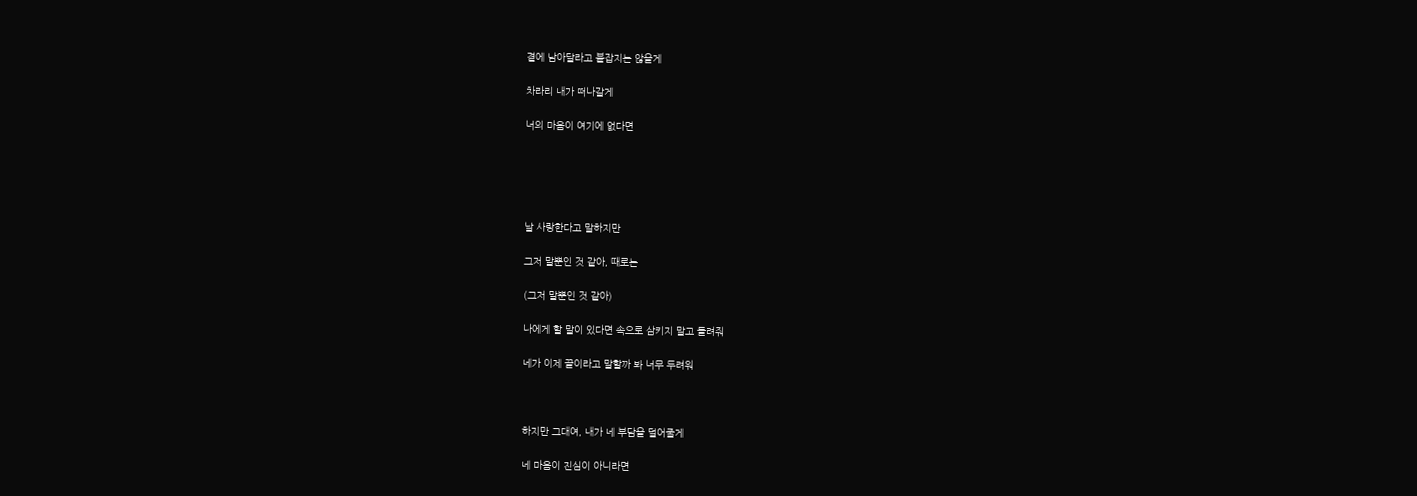곁에 남아달라고 붙잡지는 않을게

차라리 내가 떠나갈게

너의 마음이 여기에 없다면





날 사랑한다고 말하지만

그저 말뿐인 것 같아, 때로는

(그저 말뿐인 것 같아)

나에게 할 말이 있다면 속으로 삼키지 말고 들려줘

네가 이제 끝이라고 말할까 봐 너무 두려워



하지만 그대여, 내가 네 부담을 덜어줄게

네 마음이 진심이 아니라면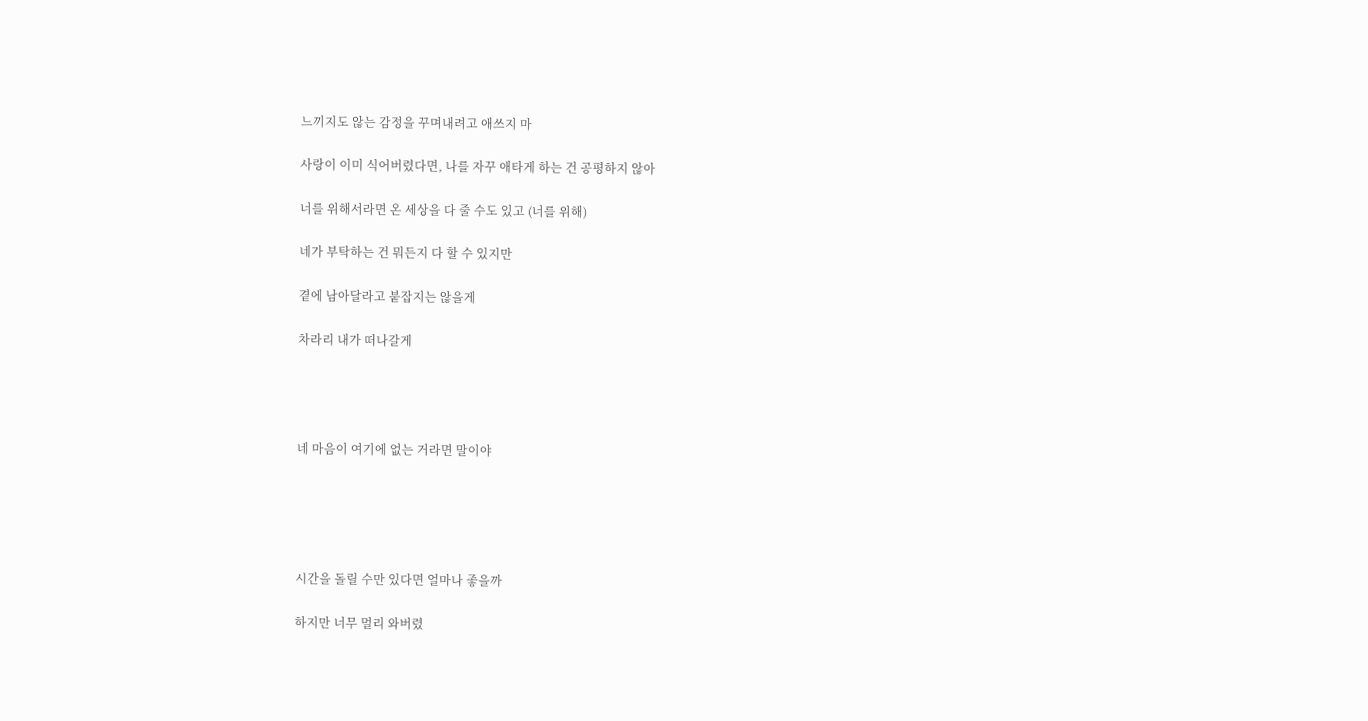느끼지도 않는 감정을 꾸며내려고 애쓰지 마

사랑이 이미 식어버렸다면, 나를 자꾸 애타게 하는 건 공평하지 않아

너를 위해서라면 온 세상을 다 줄 수도 있고 (너를 위해)

네가 부탁하는 건 뭐든지 다 할 수 있지만

곁에 남아달라고 붙잡지는 않을게

차라리 내가 떠나갈게




네 마음이 여기에 없는 거라면 말이야





시간을 돌릴 수만 있다면 얼마나 좋을까

하지만 너무 멀리 와버렸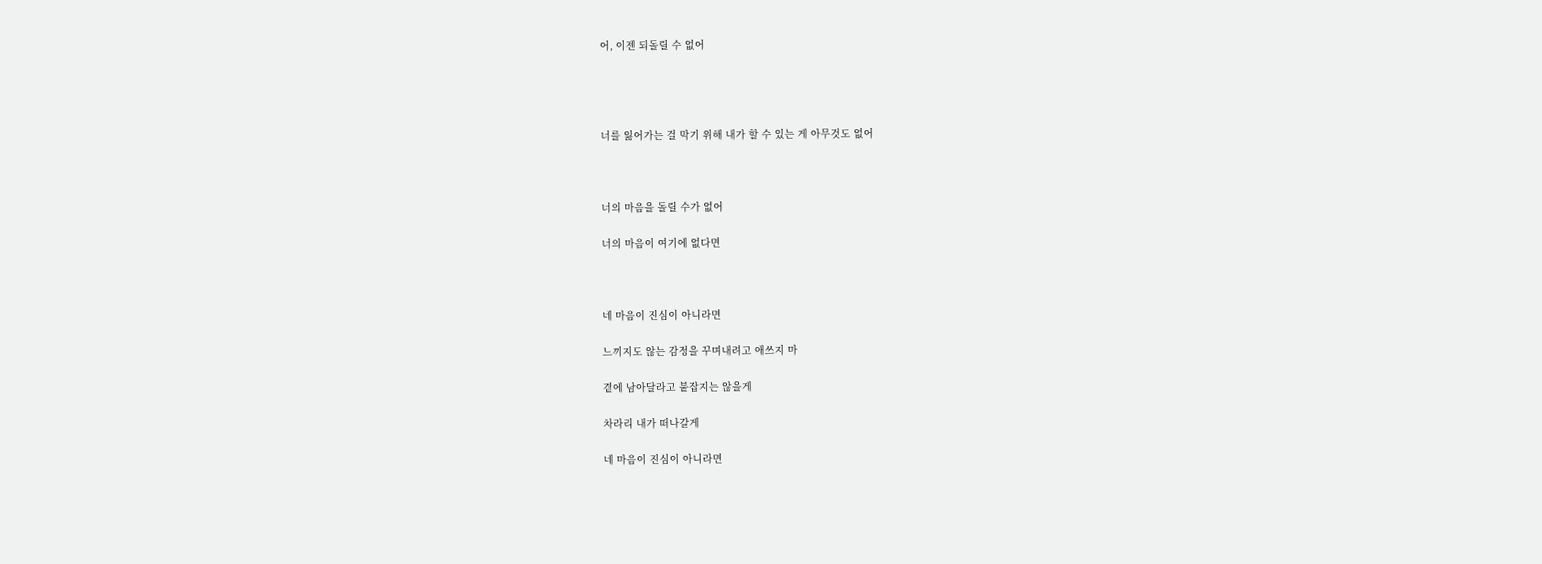어, 이젠 되돌릴 수 없어




너를 잃어가는 걸 막기 위해 내가 할 수 있는 게 아무것도 없어



너의 마음을 돌릴 수가 없어

너의 마음이 여기에 없다면



네 마음이 진심이 아니라면

느끼지도 않는 감정을 꾸며내려고 애쓰지 마

곁에 남아달라고 붙잡지는 않을게

차라리 내가 떠나갈게

네 마음이 진심이 아니라면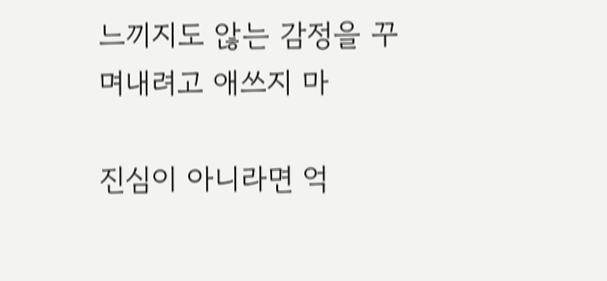느끼지도 않는 감정을 꾸며내려고 애쓰지 마

진심이 아니라면 억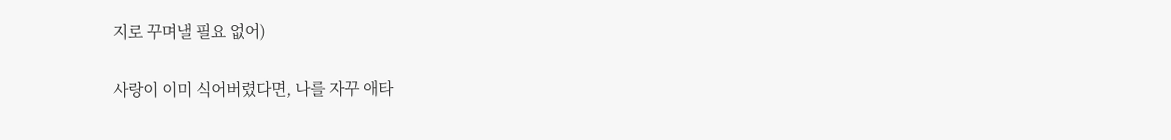지로 꾸며낼 필요 없어)

사랑이 이미 식어버렸다면, 나를 자꾸 애타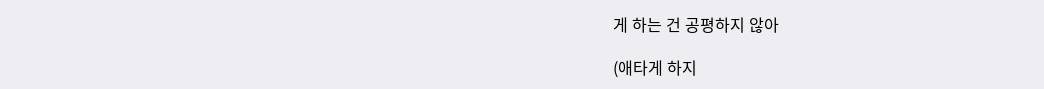게 하는 건 공평하지 않아

(애타게 하지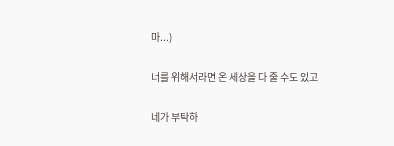마...)

너를 위해서라면 온 세상을 다 줄 수도 있고

네가 부탁하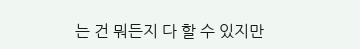는 건 뭐든지 다 할 수 있지만